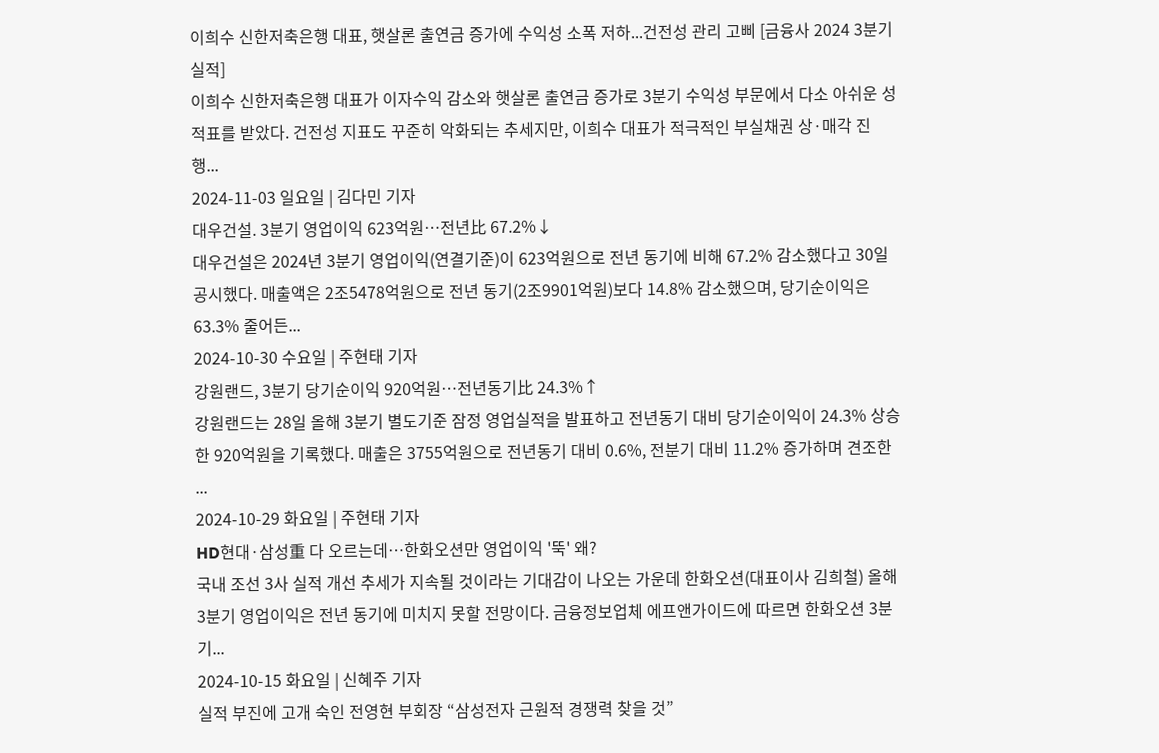이희수 신한저축은행 대표, 햇살론 출연금 증가에 수익성 소폭 저하...건전성 관리 고삐 [금융사 2024 3분기 실적]
이희수 신한저축은행 대표가 이자수익 감소와 햇살론 출연금 증가로 3분기 수익성 부문에서 다소 아쉬운 성적표를 받았다. 건전성 지표도 꾸준히 악화되는 추세지만, 이희수 대표가 적극적인 부실채권 상·매각 진행...
2024-11-03 일요일 | 김다민 기자
대우건설. 3분기 영업이익 623억원…전년比 67.2%↓
대우건설은 2024년 3분기 영업이익(연결기준)이 623억원으로 전년 동기에 비해 67.2% 감소했다고 30일 공시했다. 매출액은 2조5478억원으로 전년 동기(2조9901억원)보다 14.8% 감소했으며, 당기순이익은 63.3% 줄어든...
2024-10-30 수요일 | 주현태 기자
강원랜드, 3분기 당기순이익 920억원…전년동기比 24.3%↑
강원랜드는 28일 올해 3분기 별도기준 잠정 영업실적을 발표하고 전년동기 대비 당기순이익이 24.3% 상승한 920억원을 기록했다. 매출은 3755억원으로 전년동기 대비 0.6%, 전분기 대비 11.2% 증가하며 견조한 ...
2024-10-29 화요일 | 주현태 기자
HD현대·삼성重 다 오르는데…한화오션만 영업이익 '뚝' 왜?
국내 조선 3사 실적 개선 추세가 지속될 것이라는 기대감이 나오는 가운데 한화오션(대표이사 김희철) 올해 3분기 영업이익은 전년 동기에 미치지 못할 전망이다. 금융정보업체 에프앤가이드에 따르면 한화오션 3분기...
2024-10-15 화요일 | 신혜주 기자
실적 부진에 고개 숙인 전영현 부회장 “삼성전자 근원적 경쟁력 찾을 것”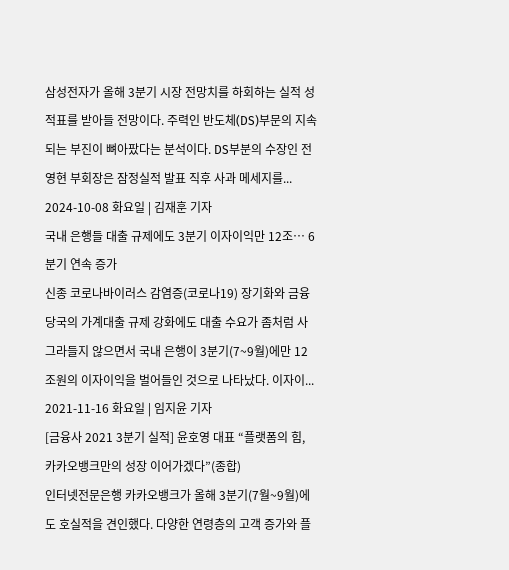삼성전자가 올해 3분기 시장 전망치를 하회하는 실적 성적표를 받아들 전망이다. 주력인 반도체(DS)부문의 지속되는 부진이 뼈아팠다는 분석이다. DS부분의 수장인 전영현 부회장은 잠정실적 발표 직후 사과 메세지를...
2024-10-08 화요일 | 김재훈 기자
국내 은행들 대출 규제에도 3분기 이자이익만 12조… 6분기 연속 증가
신종 코로나바이러스 감염증(코로나19) 장기화와 금융당국의 가계대출 규제 강화에도 대출 수요가 좀처럼 사그라들지 않으면서 국내 은행이 3분기(7~9월)에만 12조원의 이자이익을 벌어들인 것으로 나타났다. 이자이...
2021-11-16 화요일 | 임지윤 기자
[금융사 2021 3분기 실적] 윤호영 대표 “플랫폼의 힘, 카카오뱅크만의 성장 이어가겠다”(종합)
인터넷전문은행 카카오뱅크가 올해 3분기(7월~9월)에도 호실적을 견인했다. 다양한 연령층의 고객 증가와 플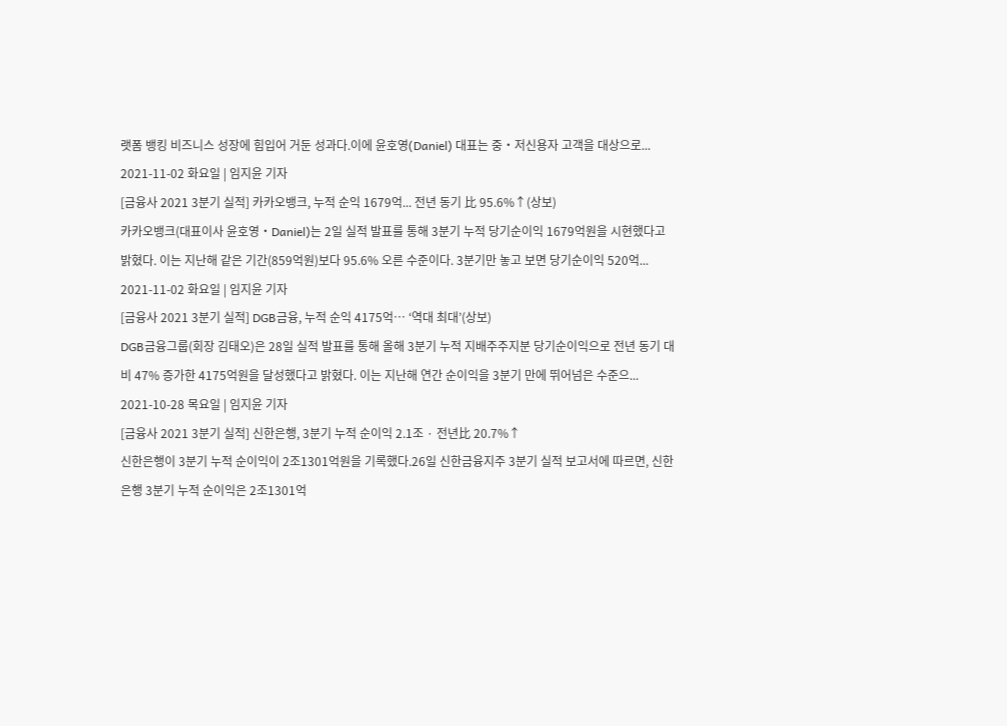랫폼 뱅킹 비즈니스 성장에 힘입어 거둔 성과다.이에 윤호영(Daniel) 대표는 중‧저신용자 고객을 대상으로...
2021-11-02 화요일 | 임지윤 기자
[금융사 2021 3분기 실적] 카카오뱅크, 누적 순익 1679억... 전년 동기 比 95.6%↑(상보)
카카오뱅크(대표이사 윤호영‧Daniel)는 2일 실적 발표를 통해 3분기 누적 당기순이익 1679억원을 시현했다고 밝혔다. 이는 지난해 같은 기간(859억원)보다 95.6% 오른 수준이다. 3분기만 놓고 보면 당기순이익 520억...
2021-11-02 화요일 | 임지윤 기자
[금융사 2021 3분기 실적] DGB금융, 누적 순익 4175억… ‘역대 최대’(상보)
DGB금융그룹(회장 김태오)은 28일 실적 발표를 통해 올해 3분기 누적 지배주주지분 당기순이익으로 전년 동기 대비 47% 증가한 4175억원을 달성했다고 밝혔다. 이는 지난해 연간 순이익을 3분기 만에 뛰어넘은 수준으...
2021-10-28 목요일 | 임지윤 기자
[금융사 2021 3분기 실적] 신한은행, 3분기 누적 순이익 2.1조 · 전년比 20.7%↑
신한은행이 3분기 누적 순이익이 2조1301억원을 기록했다.26일 신한금융지주 3분기 실적 보고서에 따르면, 신한은행 3분기 누적 순이익은 2조1301억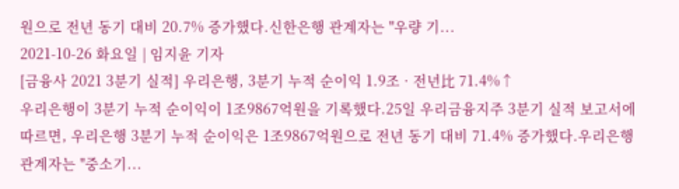원으로 전년 동기 대비 20.7% 증가했다.신한은행 관계자는 "우량 기...
2021-10-26 화요일 | 임지윤 기자
[금융사 2021 3분기 실적] 우리은행, 3분기 누적 순이익 1.9조 · 전년比 71.4%↑
우리은행이 3분기 누적 순이익이 1조9867억원을 기록했다.25일 우리금융지주 3분기 실적 보고서에 따르면, 우리은행 3분기 누적 순이익은 1조9867억원으로 전년 동기 대비 71.4% 증가했다.우리은행 관계자는 "중소기...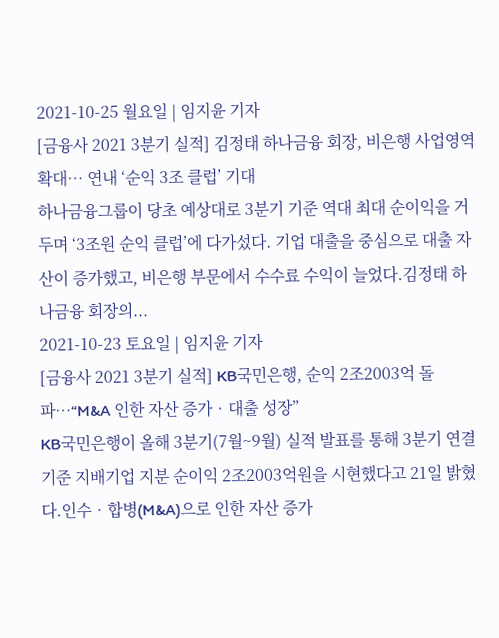2021-10-25 월요일 | 임지윤 기자
[금융사 2021 3분기 실적] 김정태 하나금융 회장, 비은행 사업영역 확대… 연내 ‘순익 3조 클럽’ 기대
하나금융그룹이 당초 예상대로 3분기 기준 역대 최대 순이익을 거두며 ‘3조원 순익 클럽’에 다가섰다. 기업 대출을 중심으로 대출 자산이 증가했고, 비은행 부문에서 수수료 수익이 늘었다.김정태 하나금융 회장의...
2021-10-23 토요일 | 임지윤 기자
[금융사 2021 3분기 실적] KB국민은행, 순익 2조2003억 돌파…“M&A 인한 자산 증가‧대출 성장”
KB국민은행이 올해 3분기(7월~9월) 실적 발표를 통해 3분기 연결 기준 지배기업 지분 순이익 2조2003억원을 시현했다고 21일 밝혔다.인수‧합병(M&A)으로 인한 자산 증가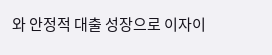와 안정적 대출 성장으로 이자이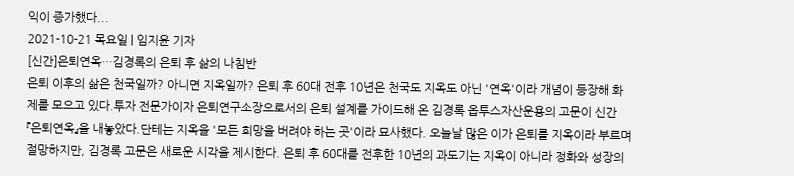익이 증가했다...
2021-10-21 목요일 | 임지윤 기자
[신간]은퇴연옥…김경록의 은퇴 후 삶의 나침반
은퇴 이후의 삶은 천국일까? 아니면 지옥일까? 은퇴 후 60대 전후 10년은 천국도 지옥도 아닌 '연옥'이라 개념이 등장해 화제를 모으고 있다.투자 전문가이자 은퇴연구소장으로서의 은퇴 설계를 가이드해 온 김경록 옵투스자산운용의 고문이 신간 『은퇴연옥』을 내놓았다.단테는 지옥을 '모든 희망을 버려야 하는 곳'이라 묘사했다. 오늘날 많은 이가 은퇴를 지옥이라 부르며 절망하지만, 김경록 고문은 새로운 시각을 제시한다. 은퇴 후 60대를 전후한 10년의 과도기는 지옥이 아니라 정화와 성장의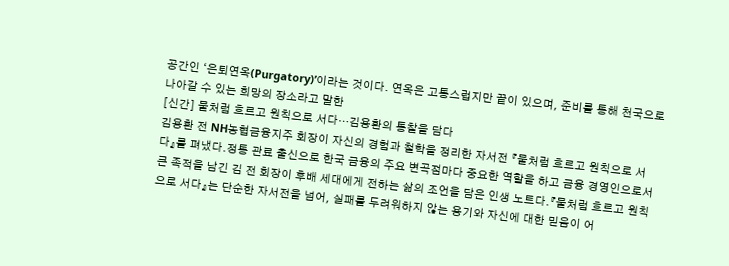공간인 ‘은퇴연옥(Purgatory)’이라는 것이다. 연옥은 고통스럽지만 끝이 있으며, 준비를 통해 천국으로 나아갈 수 있는 희망의 장소라고 말한
[신간] 물처럼 흐르고 원칙으로 서다…김용환의 통찰을 담다
김용환 전 NH농협금융지주 회장이 자신의 경험과 철학을 정리한 자서전 『물처럼 흐르고 원칙으로 서다』를 펴냈다.정통 관료 출신으로 한국 금융의 주요 변곡점마다 중요한 역할을 하고 금융 경영인으로서 큰 족적을 남긴 김 전 회장이 후배 세대에게 전하는 삶의 조언을 담은 인생 노트다.『물처럼 흐르고 원칙으로 서다』는 단순한 자서전을 넘어, 실패를 두려워하지 않는 용기와 자신에 대한 믿음이 어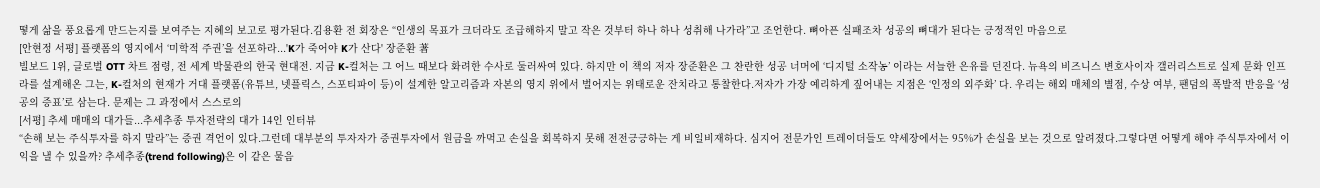떻게 삶을 풍요롭게 만드는지를 보여주는 지혜의 보고로 평가된다.김용환 전 회장은 “인생의 목표가 크더라도 조급해하지 말고 작은 것부터 하나 하나 성취해 나가라”고 조언한다. 뼈아픈 실패조차 성공의 뼈대가 된다는 긍정적인 마음으로
[안현정 서평] 플랫폼의 영지에서 ‘미학적 주권’을 선포하라...'K가 죽어야 K가 산다' 장준환 著
빌보드 1위, 글로벌 OTT 차트 점령, 전 세계 박물관의 한국 현대전. 지금 K-컬처는 그 어느 때보다 화려한 수사로 둘러싸여 있다. 하지만 이 책의 저자 장준환은 그 찬란한 성공 너머에 ‘디지털 소작농’ 이라는 서늘한 은유를 던진다. 뉴욕의 비즈니스 변호사이자 갤러리스트로 실제 문화 인프라를 설계해온 그는, K-컬처의 현재가 거대 플랫폼(유튜브, 넷플릭스, 스포티파이 등)이 설계한 알고리즘과 자본의 영지 위에서 벌어지는 위태로운 잔치라고 통찰한다.저자가 가장 예리하게 짚어내는 지점은 ‘인정의 외주화’ 다. 우리는 해외 매체의 별점, 수상 여부, 팬덤의 폭발적 반응을 ‘성공의 증표’로 삼는다. 문제는 그 과정에서 스스로의
[서평] 추세 매매의 대가들...추세추종 투자전략의 대가 14인 인터뷰
“손해 보는 주식투자를 하지 말라”는 증권 격언이 있다.그런데 대부분의 투자자가 증권투자에서 원금을 까먹고 손실을 회복하지 못해 전전긍긍하는 게 비일비재하다. 심지어 전문가인 트레이더들도 약세장에서는 95%가 손실을 보는 것으로 알려졌다.그렇다면 어떻게 해야 주식투자에서 이익을 낼 수 있을까? 추세추종(trend following)은 이 같은 물음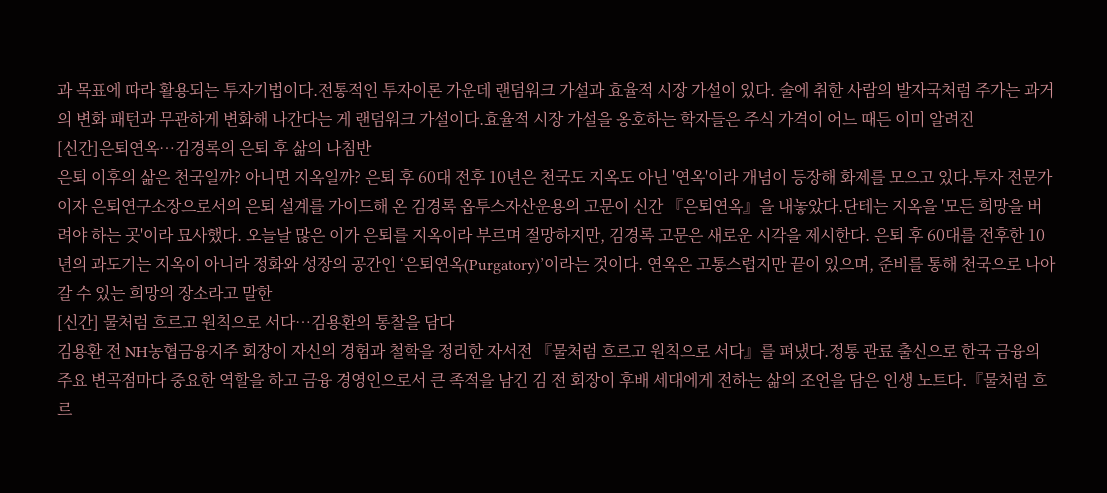과 목표에 따라 활용되는 투자기법이다.전통적인 투자이론 가운데 랜덤워크 가설과 효율적 시장 가설이 있다. 술에 취한 사람의 발자국처럼 주가는 과거의 변화 패턴과 무관하게 변화해 나간다는 게 랜덤워크 가설이다.효율적 시장 가설을 옹호하는 학자들은 주식 가격이 어느 때든 이미 알려진
[신간]은퇴연옥…김경록의 은퇴 후 삶의 나침반
은퇴 이후의 삶은 천국일까? 아니면 지옥일까? 은퇴 후 60대 전후 10년은 천국도 지옥도 아닌 '연옥'이라 개념이 등장해 화제를 모으고 있다.투자 전문가이자 은퇴연구소장으로서의 은퇴 설계를 가이드해 온 김경록 옵투스자산운용의 고문이 신간 『은퇴연옥』을 내놓았다.단테는 지옥을 '모든 희망을 버려야 하는 곳'이라 묘사했다. 오늘날 많은 이가 은퇴를 지옥이라 부르며 절망하지만, 김경록 고문은 새로운 시각을 제시한다. 은퇴 후 60대를 전후한 10년의 과도기는 지옥이 아니라 정화와 성장의 공간인 ‘은퇴연옥(Purgatory)’이라는 것이다. 연옥은 고통스럽지만 끝이 있으며, 준비를 통해 천국으로 나아갈 수 있는 희망의 장소라고 말한
[신간] 물처럼 흐르고 원칙으로 서다…김용환의 통찰을 담다
김용환 전 NH농협금융지주 회장이 자신의 경험과 철학을 정리한 자서전 『물처럼 흐르고 원칙으로 서다』를 펴냈다.정통 관료 출신으로 한국 금융의 주요 변곡점마다 중요한 역할을 하고 금융 경영인으로서 큰 족적을 남긴 김 전 회장이 후배 세대에게 전하는 삶의 조언을 담은 인생 노트다.『물처럼 흐르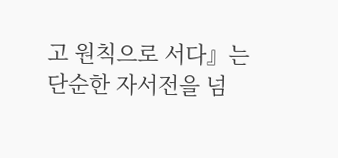고 원칙으로 서다』는 단순한 자서전을 넘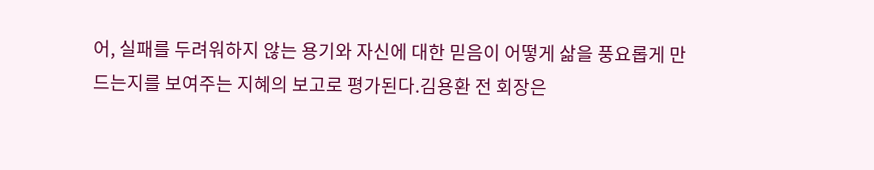어, 실패를 두려워하지 않는 용기와 자신에 대한 믿음이 어떻게 삶을 풍요롭게 만드는지를 보여주는 지혜의 보고로 평가된다.김용환 전 회장은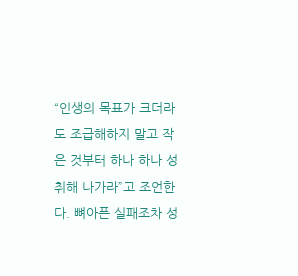“인생의 목표가 크더라도 조급해하지 말고 작은 것부터 하나 하나 성취해 나가라”고 조언한다. 뼈아픈 실패조차 성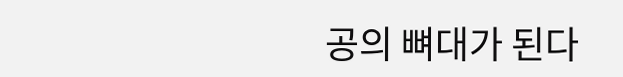공의 뼈대가 된다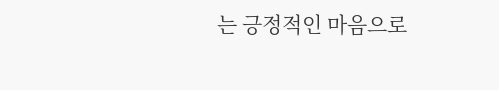는 긍정적인 마음으로